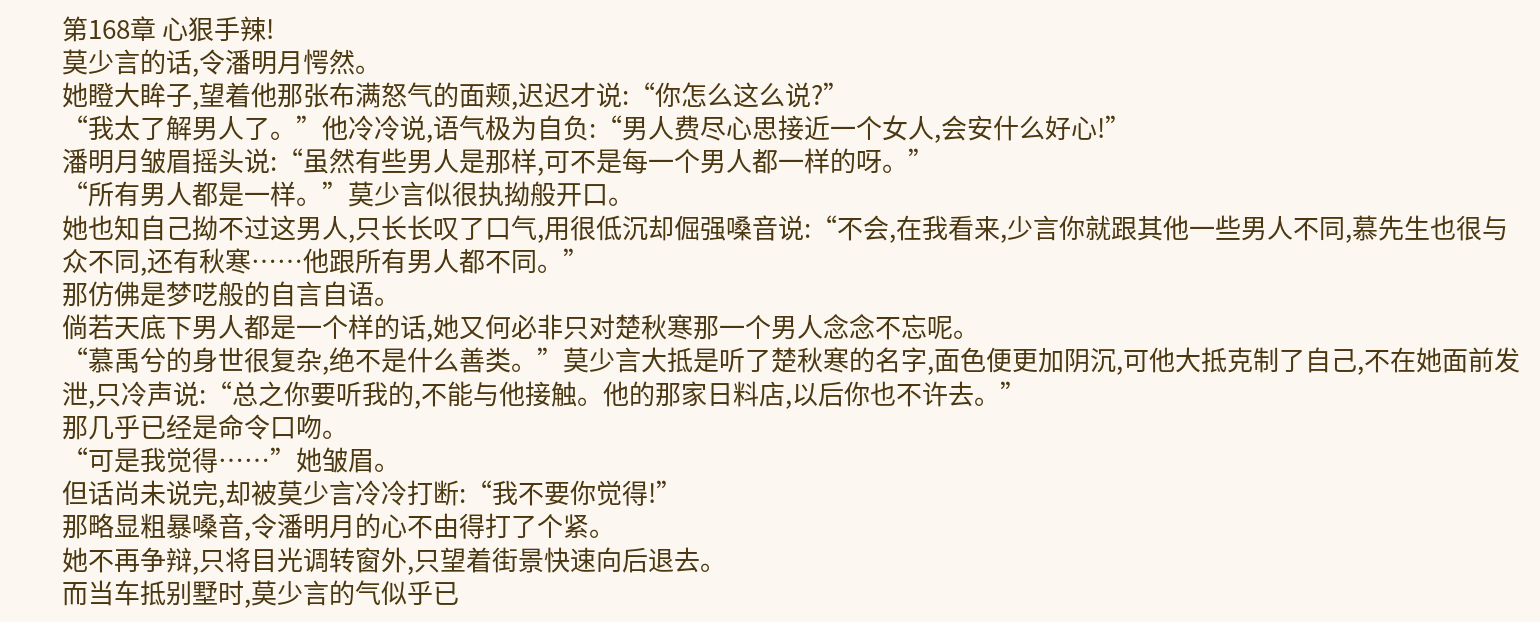第168章 心狠手辣!
莫少言的话,令潘明月愕然。
她瞪大眸子,望着他那张布满怒气的面颊,迟迟才说:“你怎么这么说?”
“我太了解男人了。”他冷冷说,语气极为自负:“男人费尽心思接近一个女人,会安什么好心!”
潘明月皱眉摇头说:“虽然有些男人是那样,可不是每一个男人都一样的呀。”
“所有男人都是一样。”莫少言似很执拗般开口。
她也知自己拗不过这男人,只长长叹了口气,用很低沉却倔强嗓音说:“不会,在我看来,少言你就跟其他一些男人不同,慕先生也很与众不同,还有秋寒……他跟所有男人都不同。”
那仿佛是梦呓般的自言自语。
倘若天底下男人都是一个样的话,她又何必非只对楚秋寒那一个男人念念不忘呢。
“慕禹兮的身世很复杂,绝不是什么善类。”莫少言大抵是听了楚秋寒的名字,面色便更加阴沉,可他大抵克制了自己,不在她面前发泄,只冷声说:“总之你要听我的,不能与他接触。他的那家日料店,以后你也不许去。”
那几乎已经是命令口吻。
“可是我觉得……”她皱眉。
但话尚未说完,却被莫少言冷冷打断:“我不要你觉得!”
那略显粗暴嗓音,令潘明月的心不由得打了个紧。
她不再争辩,只将目光调转窗外,只望着街景快速向后退去。
而当车抵别墅时,莫少言的气似乎已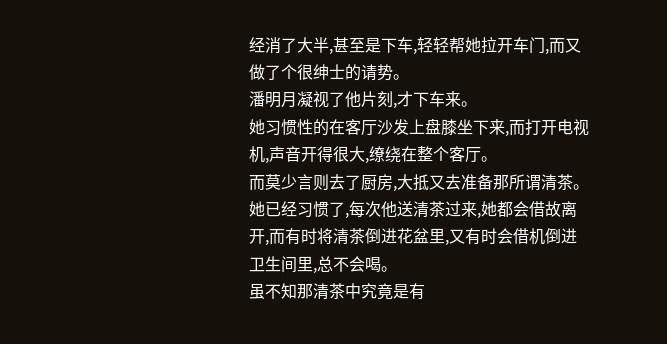经消了大半,甚至是下车,轻轻帮她拉开车门,而又做了个很绅士的请势。
潘明月凝视了他片刻,才下车来。
她习惯性的在客厅沙发上盘膝坐下来,而打开电视机,声音开得很大,缭绕在整个客厅。
而莫少言则去了厨房,大抵又去准备那所谓清茶。
她已经习惯了,每次他送清茶过来,她都会借故离开,而有时将清茶倒进花盆里,又有时会借机倒进卫生间里,总不会喝。
虽不知那清茶中究竟是有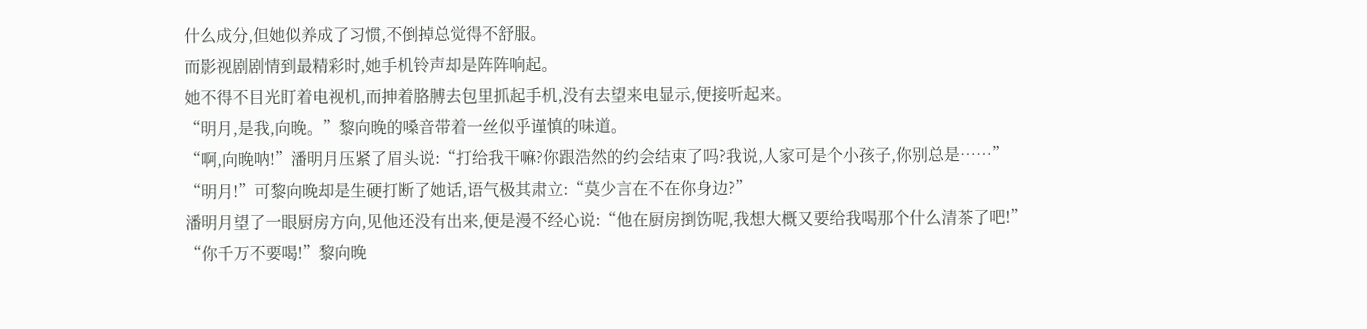什么成分,但她似养成了习惯,不倒掉总觉得不舒服。
而影视剧剧情到最精彩时,她手机铃声却是阵阵响起。
她不得不目光盯着电视机,而抻着胳膊去包里抓起手机,没有去望来电显示,便接听起来。
“明月,是我,向晚。”黎向晚的嗓音带着一丝似乎谨慎的味道。
“啊,向晚呐!”潘明月压紧了眉头说:“打给我干嘛?你跟浩然的约会结束了吗?我说,人家可是个小孩子,你别总是……”
“明月!”可黎向晚却是生硬打断了她话,语气极其肃立:“莫少言在不在你身边?”
潘明月望了一眼厨房方向,见他还没有出来,便是漫不经心说:“他在厨房捯饬呢,我想大概又要给我喝那个什么清茶了吧!”
“你千万不要喝!”黎向晚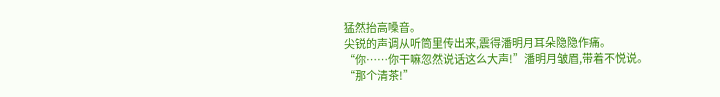猛然抬高嗓音。
尖锐的声调从听筒里传出来,震得潘明月耳朵隐隐作痛。
“你……你干嘛忽然说话这么大声!”潘明月皱眉,带着不悦说。
“那个清茶!”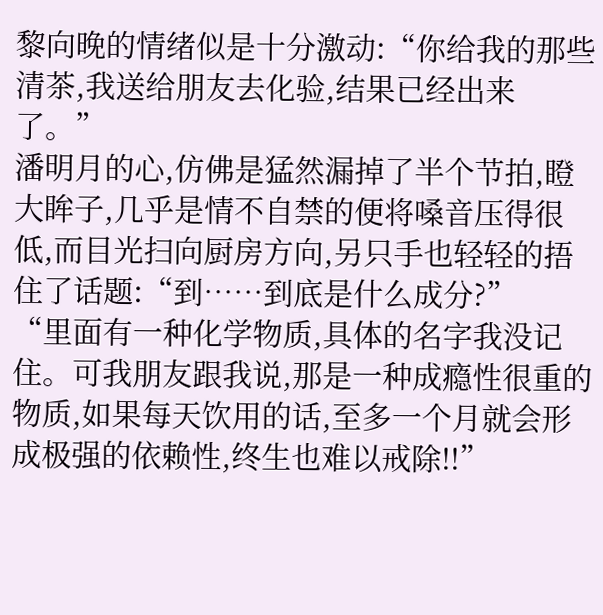黎向晚的情绪似是十分激动:“你给我的那些清茶,我送给朋友去化验,结果已经出来了。”
潘明月的心,仿佛是猛然漏掉了半个节拍,瞪大眸子,几乎是情不自禁的便将嗓音压得很低,而目光扫向厨房方向,另只手也轻轻的捂住了话题:“到……到底是什么成分?”
“里面有一种化学物质,具体的名字我没记住。可我朋友跟我说,那是一种成瘾性很重的物质,如果每天饮用的话,至多一个月就会形成极强的依赖性,终生也难以戒除!!”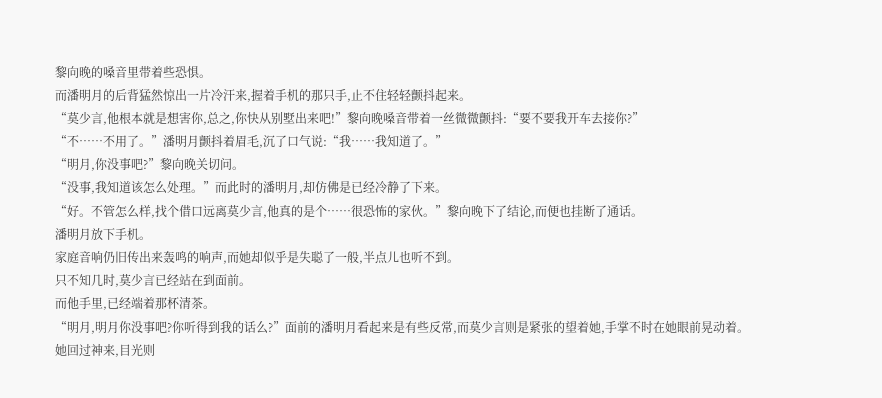黎向晚的嗓音里带着些恐惧。
而潘明月的后背猛然惊出一片冷汗来,握着手机的那只手,止不住轻轻颤抖起来。
“莫少言,他根本就是想害你,总之,你快从别墅出来吧!”黎向晚嗓音带着一丝微微颤抖:“要不要我开车去接你?”
“不……不用了。”潘明月颤抖着眉毛,沉了口气说:“我……我知道了。”
“明月,你没事吧?”黎向晚关切问。
“没事,我知道该怎么处理。”而此时的潘明月,却仿佛是已经冷静了下来。
“好。不管怎么样,找个借口远离莫少言,他真的是个……很恐怖的家伙。”黎向晚下了结论,而便也挂断了通话。
潘明月放下手机。
家庭音响仍旧传出来轰鸣的响声,而她却似乎是失聪了一般,半点儿也听不到。
只不知几时,莫少言已经站在到面前。
而他手里,已经端着那杯清茶。
“明月,明月你没事吧?你听得到我的话么?”面前的潘明月看起来是有些反常,而莫少言则是紧张的望着她,手掌不时在她眼前晃动着。
她回过神来,目光则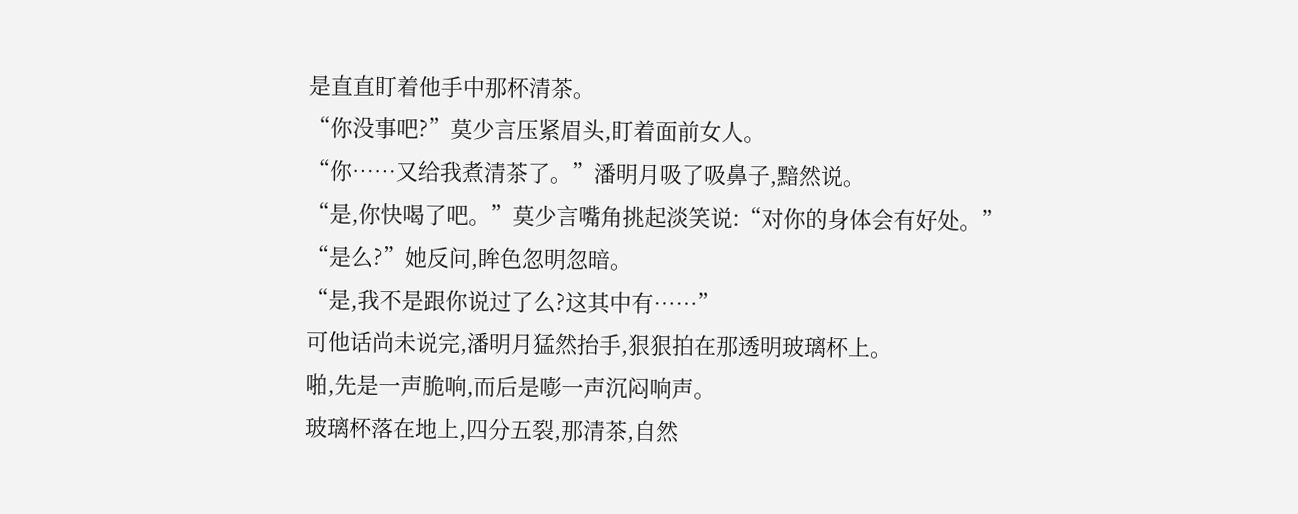是直直盯着他手中那杯清茶。
“你没事吧?”莫少言压紧眉头,盯着面前女人。
“你……又给我煮清茶了。”潘明月吸了吸鼻子,黯然说。
“是,你快喝了吧。”莫少言嘴角挑起淡笑说:“对你的身体会有好处。”
“是么?”她反问,眸色忽明忽暗。
“是,我不是跟你说过了么?这其中有……”
可他话尚未说完,潘明月猛然抬手,狠狠拍在那透明玻璃杯上。
啪,先是一声脆响,而后是嘭一声沉闷响声。
玻璃杯落在地上,四分五裂,那清茶,自然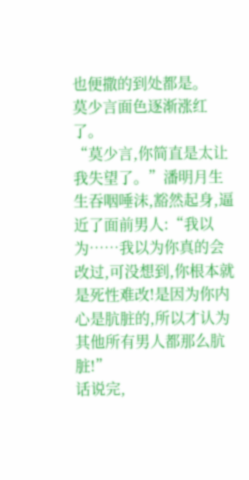也便撒的到处都是。
莫少言面色逐渐涨红了。
“莫少言,你简直是太让我失望了。”潘明月生生吞咽唾沫,豁然起身,逼近了面前男人:“我以为……我以为你真的会改过,可没想到,你根本就是死性难改!是因为你内心是肮脏的,所以才认为其他所有男人都那么肮脏!”
话说完,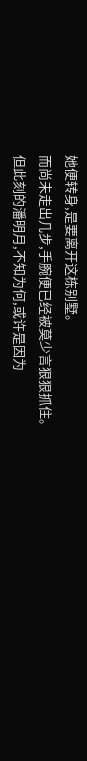她便转身,是要离开这栋别墅。
而尚未走出几步,手腕便已经被莫少言狠狠抓住。
但此刻的潘明月,不知为何,或许是因为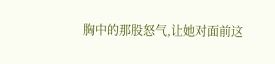胸中的那股怒气,让她对面前这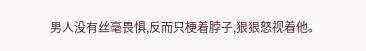男人没有丝毫畏惧,反而只梗着脖子,狠狠怒视着他。